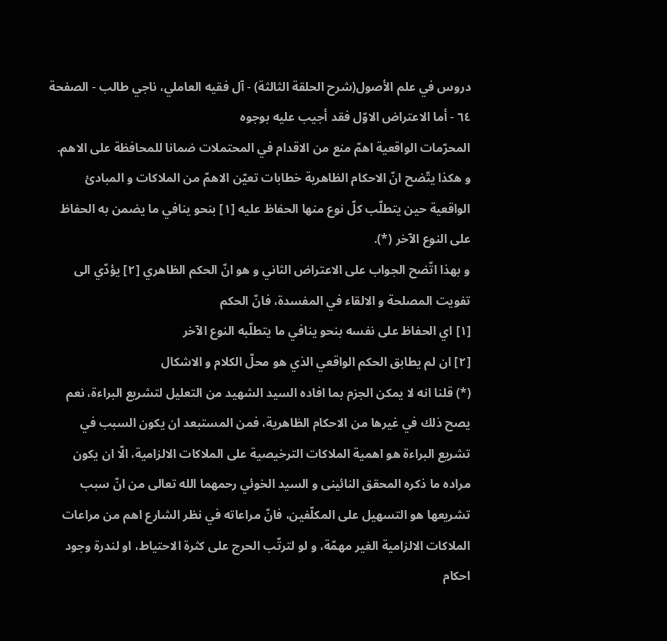دروس في علم الأصول(شرح الحلقة الثالثة) - آل فقيه العاملي، ناجي طالب - الصفحة ٦٤ - أما الاعتراض الاوّل فقد أجيب عليه بوجوه
المحرّمات الواقعية اهمّ منع من الاقدام في المحتملات ضمانا للمحافظة على الاهم.
و هكذا يتّضح انّ الاحكام الظاهرية خطابات تعيّن الاهمّ من الملاكات و المبادئ الواقعية حين يتطلّب كلّ نوع منها الحفاظ عليه [١] بنحو ينافي ما يضمن به الحفاظ على النوع الآخر (*).
و بهذا اتّضح الجواب على الاعتراض الثاني و هو انّ الحكم الظاهري [٢] يؤدّي الى تفويت المصلحة و الالقاء في المفسدة، فانّ الحكم
[١] اي الحفاظ على نفسه بنحو ينافي ما يتطلّبه النوع الآخر
[٢] ان لم يطابق الحكم الواقعي الذي هو محلّ الكلام و الاشكال
(*) قلنا انه لا يمكن الجزم بما افاده السيد الشهيد من التعليل لتشريع البراءة، نعم يصح ذلك في غيرها من الاحكام الظاهرية، فمن المستبعد ان يكون السبب في تشريع البراءة هو اهمية الملاكات الترخيصية على الملاكات الالزامية، الّا ان يكون مراده ما ذكره المحقق النائينى و السيد الخوئي رحمهما الله تعالى من انّ سبب تشريعها هو التسهيل على المكلّفين، فانّ مراعاته في نظر الشارع اهم من مراعات الملاكات الالزامية الغير مهمّة، و لو لترتّب الحرج على كثرة الاحتياط، او لندرة وجود احكام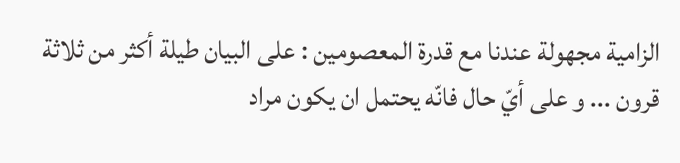الزامية مجهولة عندنا مع قدرة المعصومين : على البيان طيلة أكثر من ثلاثة قرون ... و على أيّ حال فانّه يحتمل ان يكون مراد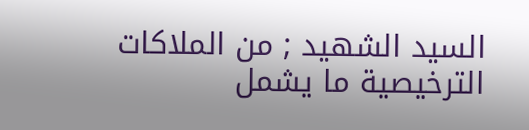السيد الشهيد ; من الملاكات الترخيصية ما يشمل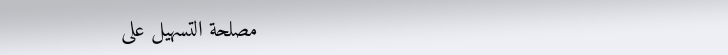مصلحة التسهيل على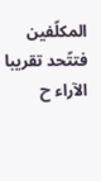المكلّفين فتتّحد تقريبا الآراء ح